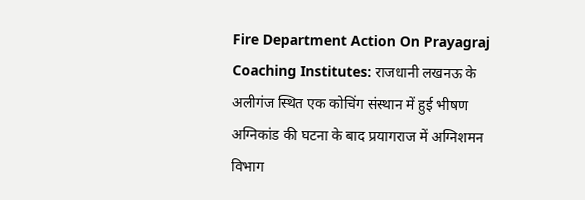Fire Department Action On Prayagraj Coaching Institutes: राजधानी लखनऊ के अलीगंज स्थित एक कोचिंग संस्थान में हुई भीषण अग्निकांड की घटना के बाद प्रयागराज में अग्निशमन विभाग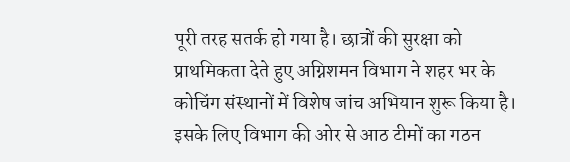पूरी तरह सतर्क हो गया है। छात्रों की सुरक्षा को प्राथमिकता देते हुए अग्निशमन विभाग ने शहर भर के कोचिंग संस्थानों में विशेष जांच अभियान शुरू किया है। इसके लिए विभाग की ओर से आठ टीमों का गठन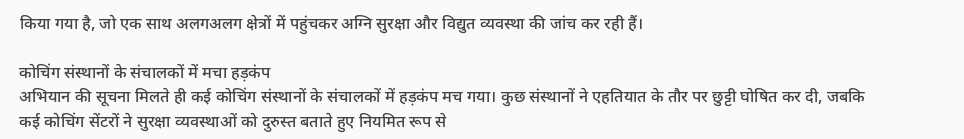किया गया है, जो एक साथ अलगअलग क्षेत्रों में पहुंचकर अग्नि सुरक्षा और विद्युत व्यवस्था की जांच कर रही हैं।

कोचिंग संस्थानों के संचालकों में मचा हड़कंप
अभियान की सूचना मिलते ही कई कोचिंग संस्थानों के संचालकों में हड़कंप मच गया। कुछ संस्थानों ने एहतियात के तौर पर छुट्टी घोषित कर दी, जबकि कई कोचिंग सेंटरों ने सुरक्षा व्यवस्थाओं को दुरुस्त बताते हुए नियमित रूप से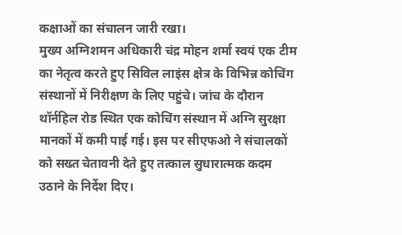कक्षाओं का संचालन जारी रखा।
मुख्य अग्निशमन अधिकारी चंद्र मोहन शर्मा स्वयं एक टीम का नेतृत्व करते हुए सिविल लाइंस क्षेत्र के विभिन्न कोचिंग संस्थानों में निरीक्षण के लिए पहुंचे। जांच के दौरान थॉर्नहिल रोड स्थित एक कोचिंग संस्थान में अग्नि सुरक्षा मानकों में कमी पाई गई। इस पर सीएफओ ने संचालकों को सख्त चेतावनी देते हुए तत्काल सुधारात्मक कदम उठाने के निर्देश दिए।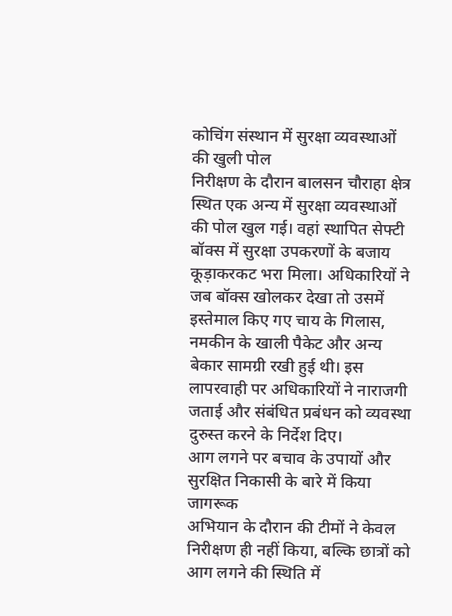कोचिंग संस्थान में सुरक्षा व्यवस्थाओं की खुली पोल
निरीक्षण के दौरान बालसन चौराहा क्षेत्र स्थित एक अन्य में सुरक्षा व्यवस्थाओं की पोल खुल गई। वहां स्थापित सेफ्टी बॉक्स में सुरक्षा उपकरणों के बजाय कूड़ाकरकट भरा मिला। अधिकारियों ने जब बॉक्स खोलकर देखा तो उसमें इस्तेमाल किए गए चाय के गिलास, नमकीन के खाली पैकेट और अन्य बेकार सामग्री रखी हुई थी। इस लापरवाही पर अधिकारियों ने नाराजगी जताई और संबंधित प्रबंधन को व्यवस्था दुरुस्त करने के निर्देश दिए।
आग लगने पर बचाव के उपायों और सुरक्षित निकासी के बारे में किया जागरूक
अभियान के दौरान की टीमों ने केवल निरीक्षण ही नहीं किया, बल्कि छात्रों को आग लगने की स्थिति में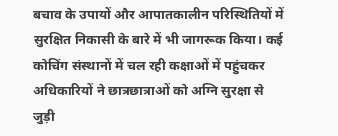बचाव के उपायों और आपातकालीन परिस्थितियों में सुरक्षित निकासी के बारे में भी जागरूक किया। कई कोचिंग संस्थानों में चल रही कक्षाओं में पहुंचकर अधिकारियों ने छात्रछात्राओं को अग्नि सुरक्षा से जुड़ी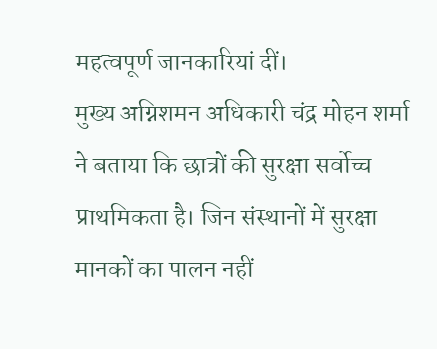महत्वपूर्ण जानकारियां दीं।
मुख्य अग्निशमन अधिकारी चंद्र मोहन शर्मा ने बताया कि छात्रों की सुरक्षा सर्वोच्च प्राथमिकता है। जिन संस्थानों में सुरक्षा मानकों का पालन नहीं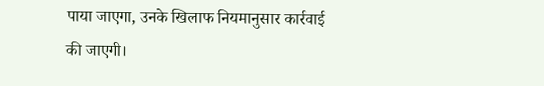पाया जाएगा, उनके खिलाफ नियमानुसार कार्रवाई की जाएगी।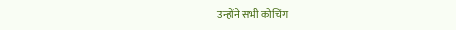उन्होंने सभी कोचिंग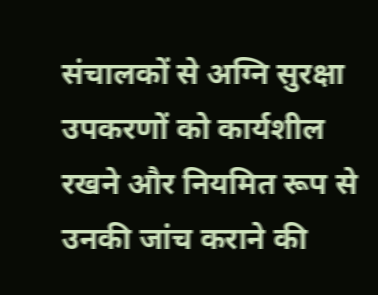संचालकों से अग्नि सुरक्षा उपकरणों को कार्यशील रखने और नियमित रूप से उनकी जांच कराने की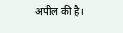अपील की है।